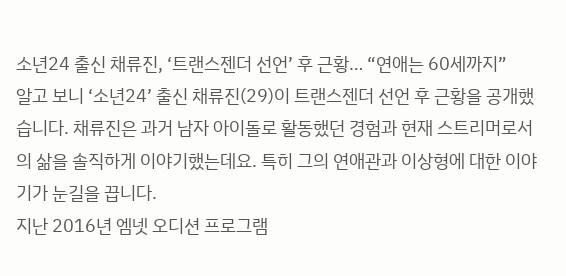소년24 출신 채류진, ‘트랜스젠더 선언’ 후 근황… “연애는 60세까지”
알고 보니 ‘소년24’ 출신 채류진(29)이 트랜스젠더 선언 후 근황을 공개했습니다. 채류진은 과거 남자 아이돌로 활동했던 경험과 현재 스트리머로서의 삶을 솔직하게 이야기했는데요. 특히 그의 연애관과 이상형에 대한 이야기가 눈길을 끕니다.
지난 2016년 엠넷 오디션 프로그램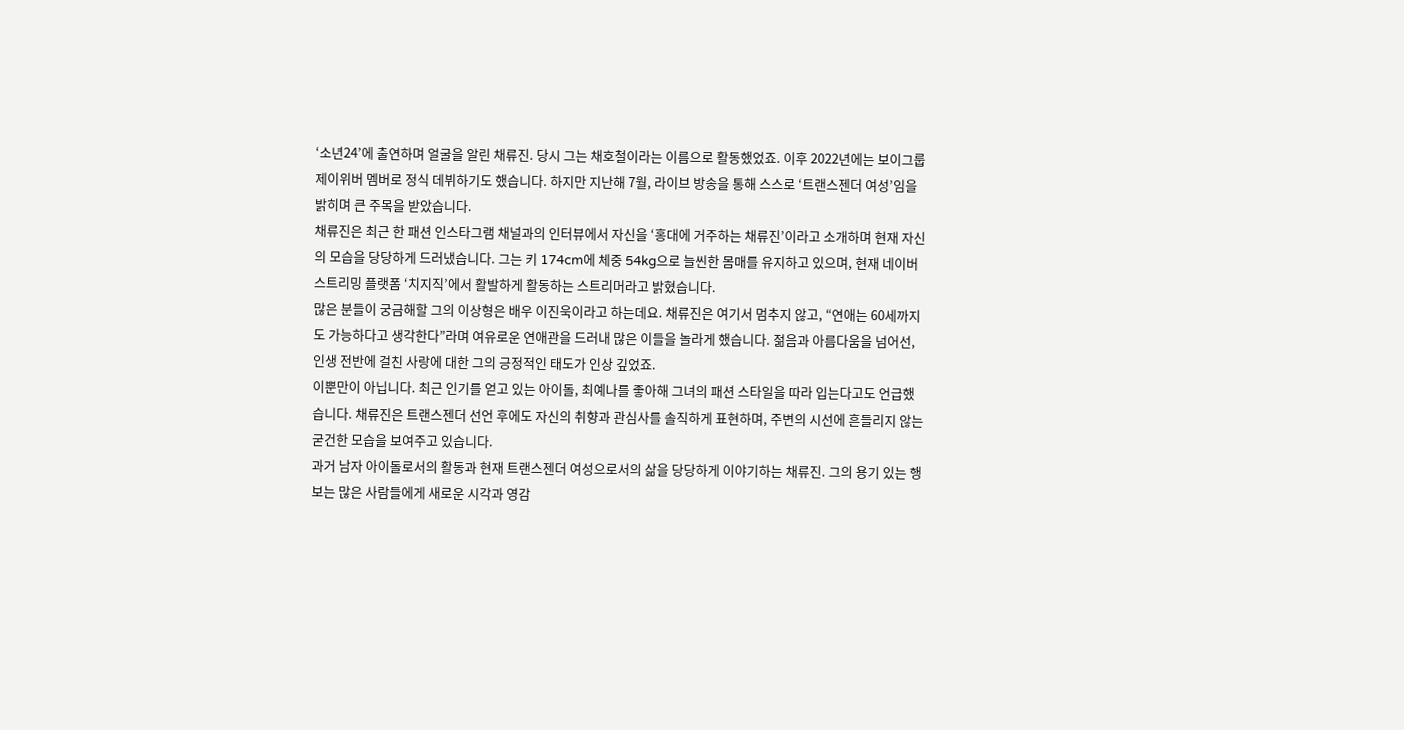‘소년24’에 출연하며 얼굴을 알린 채류진. 당시 그는 채호철이라는 이름으로 활동했었죠. 이후 2022년에는 보이그룹 제이위버 멤버로 정식 데뷔하기도 했습니다. 하지만 지난해 7월, 라이브 방송을 통해 스스로 ‘트랜스젠더 여성’임을 밝히며 큰 주목을 받았습니다.
채류진은 최근 한 패션 인스타그램 채널과의 인터뷰에서 자신을 ‘홍대에 거주하는 채류진’이라고 소개하며 현재 자신의 모습을 당당하게 드러냈습니다. 그는 키 174cm에 체중 54kg으로 늘씬한 몸매를 유지하고 있으며, 현재 네이버 스트리밍 플랫폼 ‘치지직’에서 활발하게 활동하는 스트리머라고 밝혔습니다.
많은 분들이 궁금해할 그의 이상형은 배우 이진욱이라고 하는데요. 채류진은 여기서 멈추지 않고, “연애는 60세까지도 가능하다고 생각한다”라며 여유로운 연애관을 드러내 많은 이들을 놀라게 했습니다. 젊음과 아름다움을 넘어선, 인생 전반에 걸친 사랑에 대한 그의 긍정적인 태도가 인상 깊었죠.
이뿐만이 아닙니다. 최근 인기를 얻고 있는 아이돌, 최예나를 좋아해 그녀의 패션 스타일을 따라 입는다고도 언급했습니다. 채류진은 트랜스젠더 선언 후에도 자신의 취향과 관심사를 솔직하게 표현하며, 주변의 시선에 흔들리지 않는 굳건한 모습을 보여주고 있습니다.
과거 남자 아이돌로서의 활동과 현재 트랜스젠더 여성으로서의 삶을 당당하게 이야기하는 채류진. 그의 용기 있는 행보는 많은 사람들에게 새로운 시각과 영감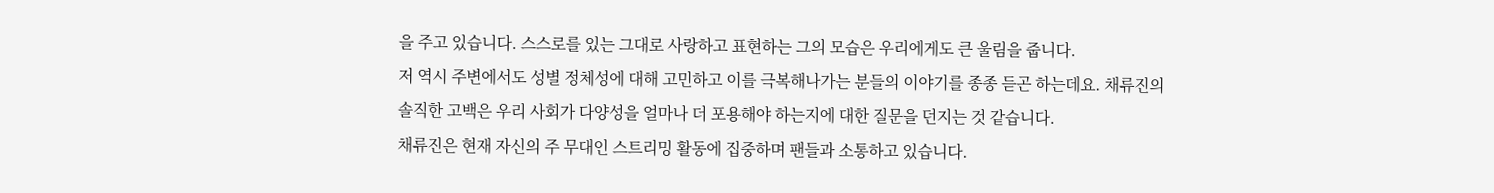을 주고 있습니다. 스스로를 있는 그대로 사랑하고 표현하는 그의 모습은 우리에게도 큰 울림을 줍니다.
저 역시 주변에서도 성별 정체성에 대해 고민하고 이를 극복해나가는 분들의 이야기를 종종 듣곤 하는데요. 채류진의 솔직한 고백은 우리 사회가 다양성을 얼마나 더 포용해야 하는지에 대한 질문을 던지는 것 같습니다.
채류진은 현재 자신의 주 무대인 스트리밍 활동에 집중하며 팬들과 소통하고 있습니다.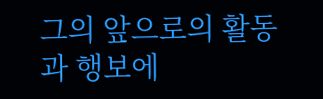그의 앞으로의 활동과 행보에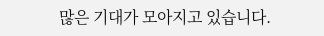많은 기대가 모아지고 있습니다.